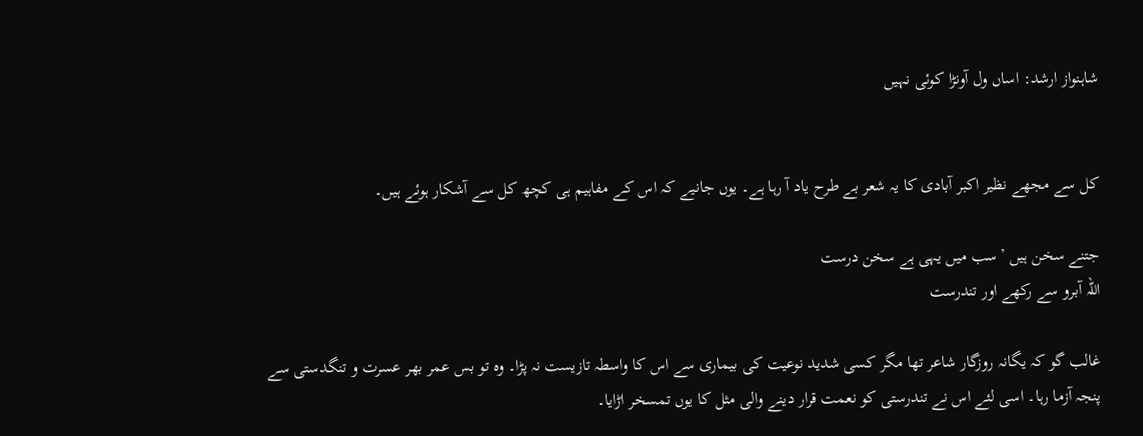شاہنواز ارشد: اساں ول آونڑا کوئی نہیں


کل سے مجھے نظیر اکبر آبادی کا یہ شعر بے طرح یاد آ رہا ہے۔ یوں جانیے کہ اس کے مفاہیم ہی کچھ کل سے آشکار ہوئے ہیں۔

جتنے سخن ہیں ’سب میں یہی ہے سخن درست
اللہ آبرو سے رکھے اور تندرست

غالب گو کہ یگانہ روزگار شاعر تھا مگر کسی شدید نوعیت کی بیماری سے اس کا واسطہ تازیست نہ پڑا۔ وہ تو بس عمر بھر عسرت و تنگدستی سے پنجہ آزما رہا۔ اسی لئے اس نے تندرستی کو نعمت قرار دینے والی مثل کا یوں تمسخر اڑایا۔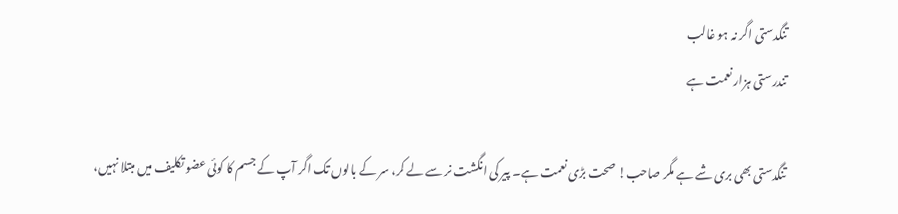تنگدستی اگر نہ ہو غالب
تندرستی ہزار نعمت ہے

تنگدستی بھی بری شے ہے مگر صاحب! صحت بڑی نعمت ہے۔ پیر کی انگشت نر سے لے کر، سر کے بالوں تک اگر آپ کے جسم کا کوئی عضو تکلیف میں مبتلا نہیں،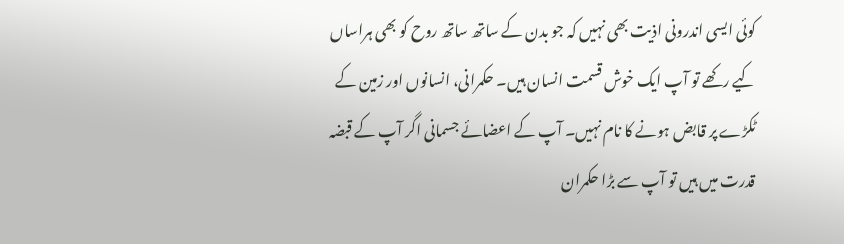کوئی ایسی اندرونی اذیت بھی نہیں کہ جو بدن کے ساتھ ساتھ روح کو بھی ہراساں کیے رکھے تو آپ ایک خوش قسمت انسان ہیں۔ حکمرانی، انسانوں اور زمین کے ٹکڑے پر قابض ہونے کا نام نہیں۔ آپ کے اعضائے جسمانی اگر آپ کے قبضہ قدرت میں ہیں تو آپ سے بڑا حکمران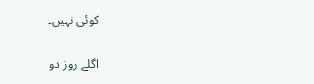کوئی نہیں۔

اگلے روز دو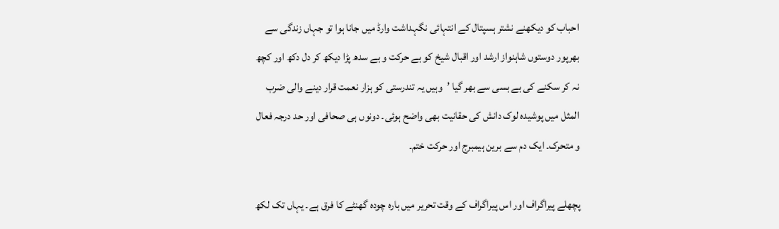احباب کو دیکھنے نشتر ہسپتال کے انتہائی نگہداشت وارڈ میں جانا ہوا تو جہاں زندگی سے بھرپور دوستوں شاہنواز ارشد اور اقبال شیخ کو بے حرکت و بے سدھ پڑا دیکھ کر دل دکھ اور کچھ نہ کر سکنے کی بے بسی سے بھر گیا ’وہیں یہ تندرستی کو ہزار نعمت قرار دینے والی ضرب المثل میں پوشیدہ لوک دانش کی حقانیت بھی واضح ہوئی۔ دونوں ہی صحافی اور حد درجہ فعال و متحرک۔ ایک دم سے برین ہیمبرج اور حرکت ختم۔

پچھلے پیراگراف اور اس پیراگراف کے وقت تحریر میں بارہ چودہ گھنٹے کا فرق ہے۔ یہاں تک لکھ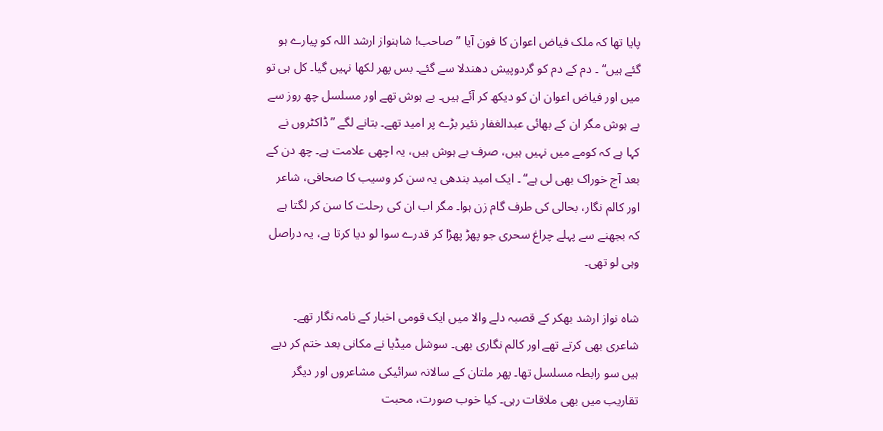پایا تھا کہ ملک فیاض اعوان کا فون آیا ”صاحب! شاہنواز ارشد اللہ کو پیارے ہو گئے ہیں“ ۔ دم کے دم کو گردوپیش دھندلا سے گئے۔ بس پھر لکھا نہیں گیا۔ کل ہی تو میں اور فیاض اعوان ان کو دیکھ کر آئے ہیں۔ بے ہوش تھے اور مسلسل چھ روز سے بے ہوش مگر ان کے بھائی عبدالغفار نئیر بڑے پر امید تھے۔ بتانے لگے ”ڈاکٹروں نے کہا ہے کہ کومے میں نہیں ہیں، صرف بے ہوش ہیں، یہ اچھی علامت ہے۔ چھ دن کے بعد آج خوراک بھی لی ہے“ ۔ ایک امید بندھی یہ سن کر وسیب کا صحافی، شاعر اور کالم نگار، بحالی کی طرف گام زن ہوا۔ مگر اب ان کی رحلت کا سن کر لگتا ہے کہ بجھنے سے پہلے چراغ سحری جو پھڑ پھڑا کر قدرے سوا لو دیا کرتا ہے، یہ دراصل وہی لو تھی۔

شاہ نواز ارشد بھکر کے قصبہ دلے والا میں ایک قومی اخبار کے نامہ نگار تھے۔ شاعری بھی کرتے تھے اور کالم نگاری بھی۔ سوشل میڈیا نے مکانی بعد ختم کر دیے ہیں سو رابطہ مسلسل تھا۔ پھر ملتان کے سالانہ سرائیکی مشاعروں اور دیگر تقاریب میں بھی ملاقات رہی۔ کیا خوب صورت، محبت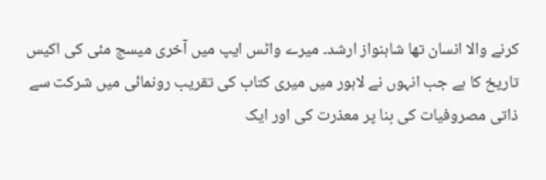کرنے والا انسان تھا شاہنواز ارشد۔ میرے واٹس ایپ میں آخری میسج مئی کی اکیس تاریخ کا ہے جب انہوں نے لاہور میں میری کتاب کی تقریب رونمائی میں شرکت سے ذاتی مصروفیات کی بنا پر معذرت کی اور ایک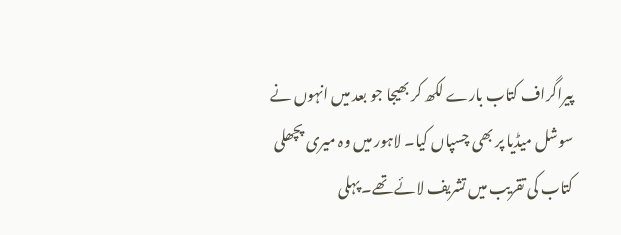پیراگراف کتاب بارے لکھ کر بھیجا جو بعد میں انہوں نے سوشل میڈیا پر بھی چسپاں کیا۔ لاہور میں وہ میری پچھلی کتاب کی تقریب میں تشریف لائے تھے۔ پہلی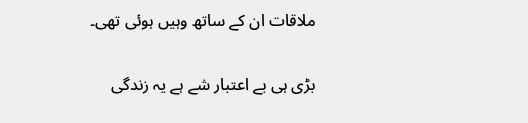ملاقات ان کے ساتھ وہیں ہوئی تھی۔

بڑی ہی بے اعتبار شے ہے یہ زندگی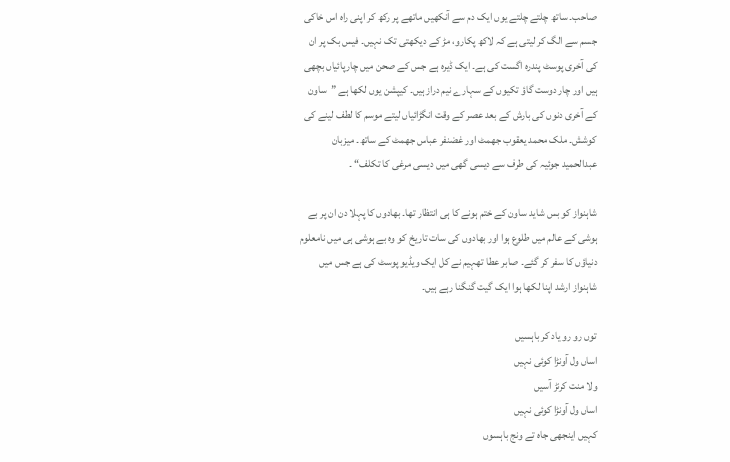صاحب۔ ساتھ چلتے چلتے یوں ایک دم سے آنکھیں ماتھے پر رکھ کر اپنی راہ اس خاکی جسم سے الگ کر لیتی ہے کہ لاکھ پکارو، مڑ کے دیکھتی تک نہیں۔ فیس بک پر ان کی آخری پوسٹ پندرہ اگست کی ہے۔ ایک ڈیرہ ہے جس کے صحن میں چارپائیاں بچھی ہیں اور چار دوست گاؤ تکیوں کے سہارے نیم دراز ہیں۔ کیپشن یوں لکھا ہے ”ساون کے آخری دنوں کی بارش کے بعد عصر کے وقت انگڑائیاں لیتے موسم کا لطف لینے کی کوشش۔ ملک محمد یعقوب جھمٹ اور غضنفر عباس جھمٹ کے ساتھ۔ میزبان عبدالحمید جوئیہ کی طرف سے دیسی گھی میں دیسی مرغی کا تکلف“ ۔

شاہنواز کو بس شاید ساون کے ختم ہونے کا ہی انتظار تھا۔ بھادوں کا پہلا دن ان پر بے ہوشی کے عالم میں طلوع ہوا اور بھادوں کی سات تاریخ کو وہ بے ہوشی ہی میں نامعلوم دنیاؤں کا سفر کر گئے۔ صابر عطا تھہیم نے کل ایک ویڈیو پوسٹ کی ہے جس میں شاہنواز ارشد اپنا لکھا ہوا ایک گیت گنگنا رہے ہیں۔

توں رو رو یاد کر باہسیں
اساں ول آونڑا کوئی نہیں
ولا منت کرنڑ آسیں
اساں ول آونڑا کوئی نہیں
کہیں اینجھی جاہ تے ونج باہسوں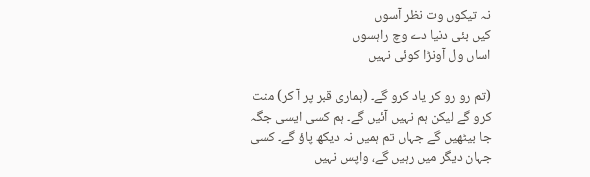نہ تیکوں وت نظر آسوں
کیں بئی دنیا دے وچ راہسوں
اساں ول آونڑا کوئی نہیں

(تم رو رو کر یاد کرو گے۔ (ہماری قبر پر آ کر) منت کرو گے لیکن ہم نہیں آئیں گے۔ ہم کسی ایسی جگہ جا بیٹھیں گے جہاں تم ہمیں نہ دیکھ پاؤ گے۔ کسی جہان دیگر میں رہیں گے، واپس نہیں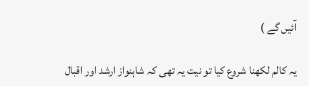آئیں گے )

یہ کالم لکھنا شروع کیا تو نیت یہ تھی کہ شاہنواز ارشد اور اقبال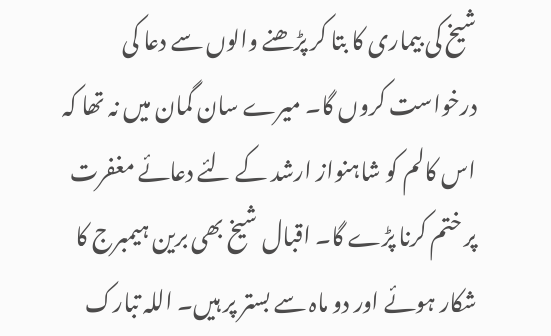شیخ کی بیماری کا بتا کر پڑھنے والوں سے دعا کی درخواست کروں گا۔ میرے سان گمان میں نہ تھا کہ اس کالم کو شاہنواز ارشد کے لئے دعائے مغفرت پر ختم کرنا پڑے گا۔ اقبال شیخ بھی برین ہیمبرج کا شکار ہوئے اور دو ماہ سے بستر پر ہیں۔ اللہ تبارک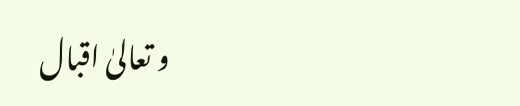و تعالیٰ اقبال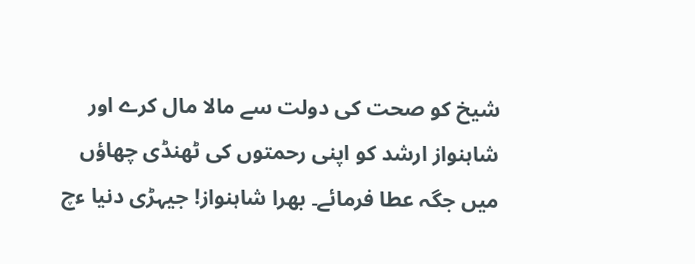شیخ کو صحت کی دولت سے مالا مال کرے اور شاہنواز ارشد کو اپنی رحمتوں کی ٹھنڈی چھاؤں میں جگہ عطا فرمائے۔ بھرا شاہنواز! جیہڑی دنیا ءچ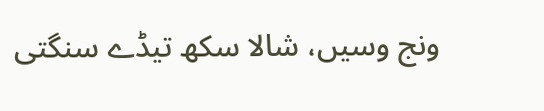ونج وسیں، شالا سکھ تیڈے سنگتی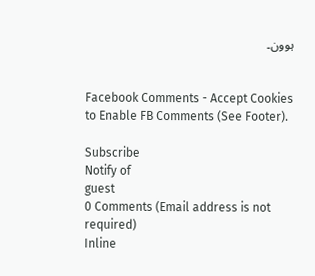ہوون۔


Facebook Comments - Accept Cookies to Enable FB Comments (See Footer).

Subscribe
Notify of
guest
0 Comments (Email address is not required)
Inline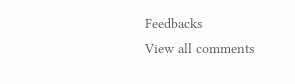Feedbacks
View all comments